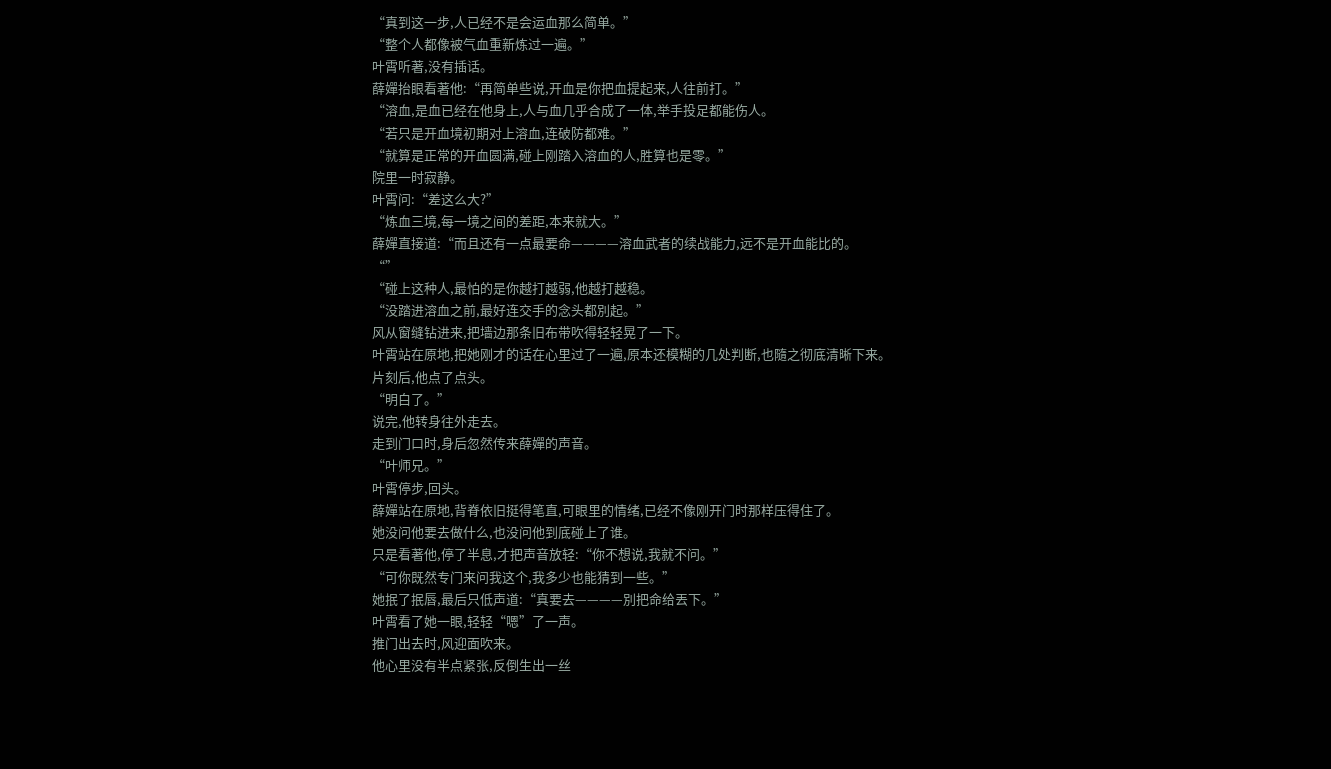“真到这一步,人已经不是会运血那么简单。”
“整个人都像被气血重新炼过一遍。”
叶霄听著,没有插话。
薛嬋抬眼看著他:“再简单些说,开血是你把血提起来,人往前打。”
“溶血,是血已经在他身上,人与血几乎合成了一体,举手投足都能伤人。
“若只是开血境初期对上溶血,连破防都难。”
“就算是正常的开血圆满,碰上刚踏入溶血的人,胜算也是零。”
院里一时寂静。
叶霄问:“差这么大?”
“炼血三境,每一境之间的差距,本来就大。”
薛嬋直接道:“而且还有一点最要命————溶血武者的续战能力,远不是开血能比的。
“”
“碰上这种人,最怕的是你越打越弱,他越打越稳。
“没踏进溶血之前,最好连交手的念头都別起。”
风从窗缝钻进来,把墙边那条旧布带吹得轻轻晃了一下。
叶霄站在原地,把她刚才的话在心里过了一遍,原本还模糊的几处判断,也隨之彻底清晰下来。
片刻后,他点了点头。
“明白了。”
说完,他转身往外走去。
走到门口时,身后忽然传来薛嬋的声音。
“叶师兄。”
叶霄停步,回头。
薛嬋站在原地,背脊依旧挺得笔直,可眼里的情绪,已经不像刚开门时那样压得住了。
她没问他要去做什么,也没问他到底碰上了谁。
只是看著他,停了半息,才把声音放轻:“你不想说,我就不问。”
“可你既然专门来问我这个,我多少也能猜到一些。”
她抿了抿唇,最后只低声道:“真要去————別把命给丟下。”
叶霄看了她一眼,轻轻“嗯”了一声。
推门出去时,风迎面吹来。
他心里没有半点紧张,反倒生出一丝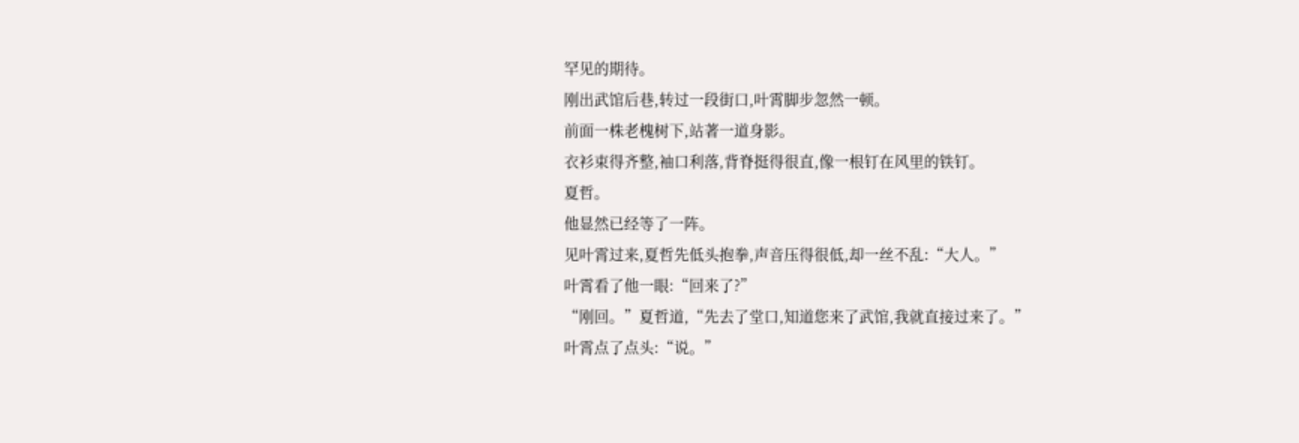罕见的期待。
刚出武馆后巷,转过一段街口,叶霄脚步忽然一顿。
前面一株老槐树下,站著一道身影。
衣衫束得齐整,袖口利落,背脊挺得很直,像一根钉在风里的铁钉。
夏哲。
他显然已经等了一阵。
见叶霄过来,夏哲先低头抱拳,声音压得很低,却一丝不乱:“大人。”
叶霄看了他一眼:“回来了?”
“刚回。”夏哲道,“先去了堂口,知道您来了武馆,我就直接过来了。”
叶霄点了点头:“说。”